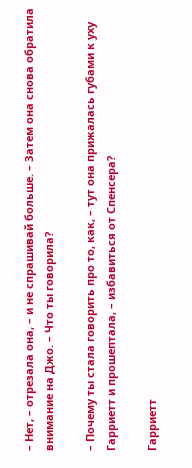– Нет, – отрезала она, – и не спрашивай больше. – Затем она снова обратила внимание на Джо. – Что ты говорила?

– Почему ты стала говорить про то, как, – тут она прижалась губами к уху Гарриетт и прошептала, – избавиться от Спенсера?

Гарриетт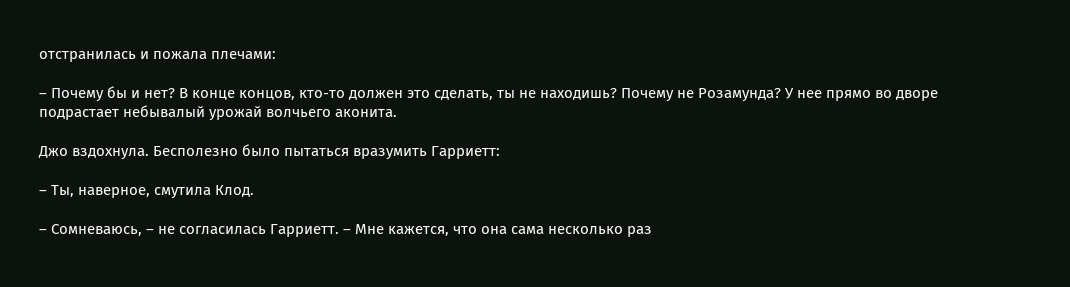отстранилась и пожала плечами:

– Почему бы и нет? В конце концов, кто-то должен это сделать, ты не находишь? Почему не Розамунда? У нее прямо во дворе подрастает небывалый урожай волчьего аконита.

Джо вздохнула. Бесполезно было пытаться вразумить Гарриетт:

– Ты, наверное, смутила Клод.

– Сомневаюсь, – не согласилась Гарриетт. – Мне кажется, что она сама несколько раз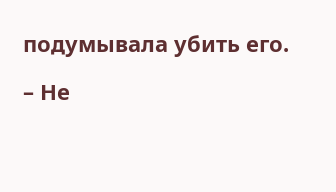подумывала убить его.

– Не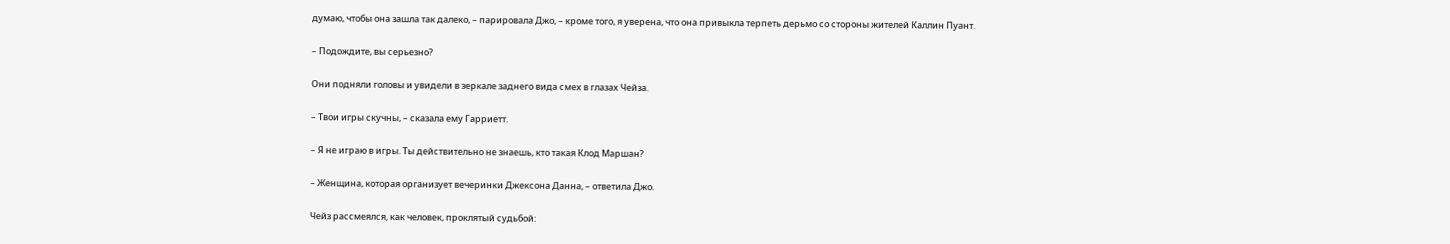думаю, чтобы она зашла так далеко, – парировала Джо, – кроме того, я уверена, что она привыкла терпеть дерьмо со стороны жителей Каллин Пуант.

– Подождите, вы серьезно?

Они подняли головы и увидели в зеркале заднего вида смех в глазах Чейза.

– Твои игры скучны, – сказала ему Гарриетт.

– Я не играю в игры. Ты действительно не знаешь, кто такая Клод Маршан?

– Женщина, которая организует вечеринки Джексона Данна, – ответила Джо.

Чейз рассмеялся, как человек, проклятый судьбой: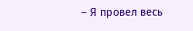– Я провел весь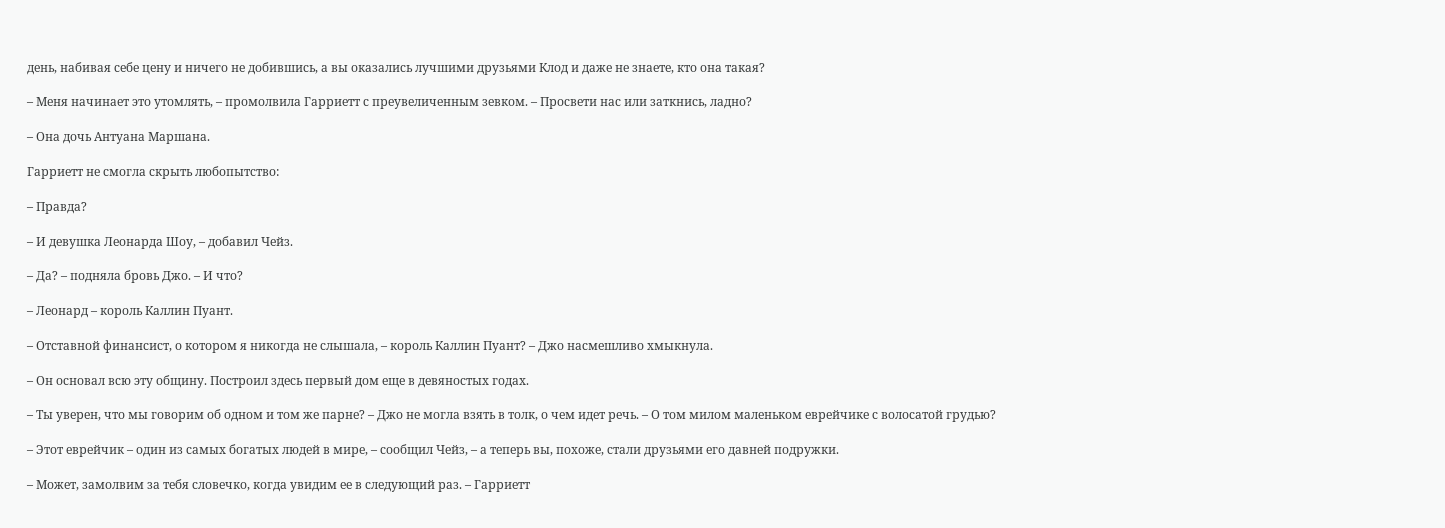день, набивая себе цену и ничего не добившись, а вы оказались лучшими друзьями Клод и даже не знаете, кто она такая?

– Меня начинает это утомлять, – промолвила Гарриетт с преувеличенным зевком. – Просвети нас или заткнись, ладно?

– Она дочь Антуана Маршана.

Гарриетт не смогла скрыть любопытство:

– Правда?

– И девушка Леонарда Шоу, – добавил Чейз.

– Да? – подняла бровь Джо. – И что?

– Леонард – король Каллин Пуант.

– Отставной финансист, о котором я никогда не слышала, – король Каллин Пуант? – Джо насмешливо хмыкнула.

– Он основал всю эту общину. Построил здесь первый дом еще в девяностых годах.

– Ты уверен, что мы говорим об одном и том же парне? – Джо не могла взять в толк, о чем идет речь. – О том милом маленьком еврейчике с волосатой грудью?

– Этот еврейчик – один из самых богатых людей в мире, – сообщил Чейз, – а теперь вы, похоже, стали друзьями его давней подружки.

– Может, замолвим за тебя словечко, когда увидим ее в следующий раз. – Гарриетт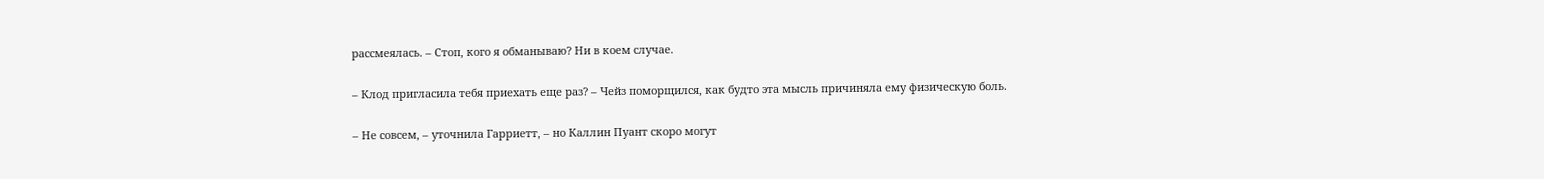рассмеялась. – Стоп, кого я обманываю? Ни в коем случае.

– Клод пригласила тебя приехать еще раз? – Чейз поморщился, как будто эта мысль причиняла ему физическую боль.

– Не совсем, – уточнила Гарриетт, – но Каллин Пуант скоро могут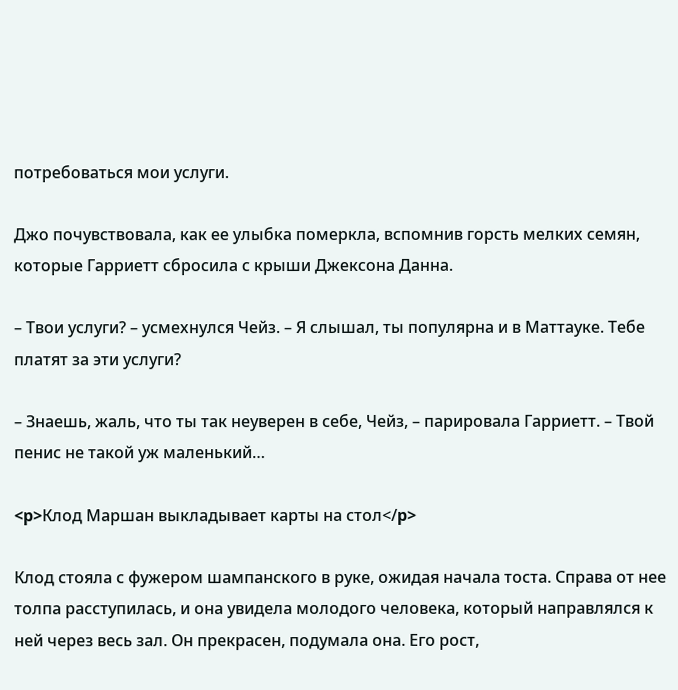потребоваться мои услуги.

Джо почувствовала, как ее улыбка померкла, вспомнив горсть мелких семян, которые Гарриетт сбросила с крыши Джексона Данна.

– Твои услуги? – усмехнулся Чейз. – Я слышал, ты популярна и в Маттауке. Тебе платят за эти услуги?

– Знаешь, жаль, что ты так неуверен в себе, Чейз, – парировала Гарриетт. – Твой пенис не такой уж маленький…

<p>Клод Маршан выкладывает карты на стол</p>

Клод стояла с фужером шампанского в руке, ожидая начала тоста. Справа от нее толпа расступилась, и она увидела молодого человека, который направлялся к ней через весь зал. Он прекрасен, подумала она. Его рост,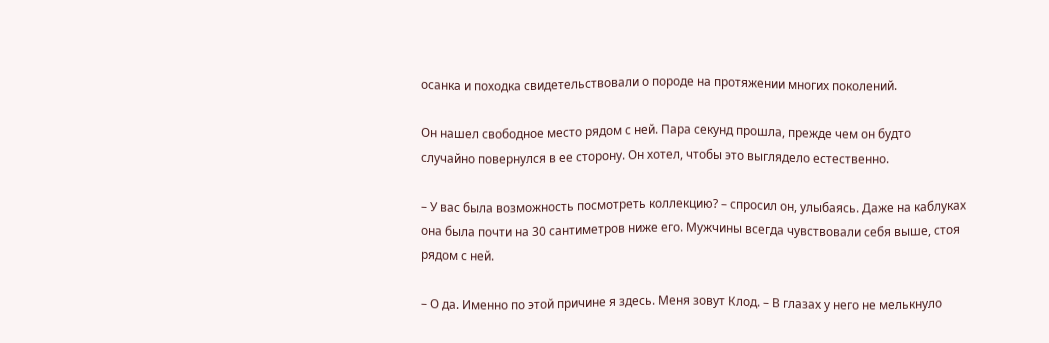осанка и походка свидетельствовали о породе на протяжении многих поколений.

Он нашел свободное место рядом с ней. Пара секунд прошла, прежде чем он будто случайно повернулся в ее сторону. Он хотел, чтобы это выглядело естественно.

– У вас была возможность посмотреть коллекцию? – спросил он, улыбаясь. Даже на каблуках она была почти на 30 сантиметров ниже его. Мужчины всегда чувствовали себя выше, стоя рядом с ней.

– О да. Именно по этой причине я здесь. Меня зовут Клод. – В глазах у него не мелькнуло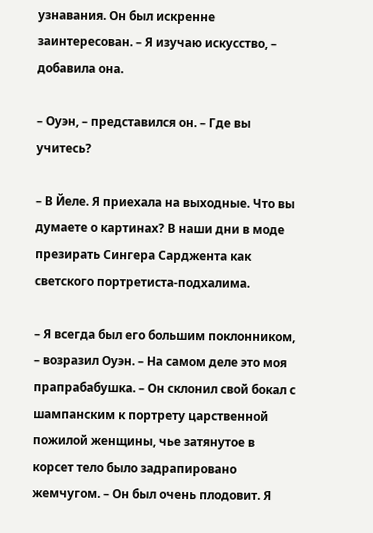узнавания. Он был искренне заинтересован. – Я изучаю искусство, – добавила она.

– Оуэн, – представился он. – Где вы учитесь?

– В Йеле. Я приехала на выходные. Что вы думаете о картинах? В наши дни в моде презирать Сингера Сарджента как светского портретиста-подхалима.

– Я всегда был его большим поклонником, – возразил Оуэн. – На самом деле это моя прапрабабушка. – Он склонил свой бокал с шампанским к портрету царственной пожилой женщины, чье затянутое в корсет тело было задрапировано жемчугом. – Он был очень плодовит. Я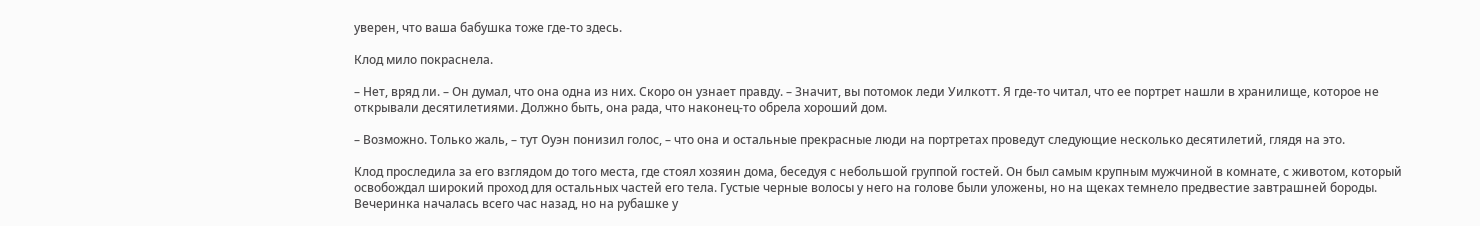уверен, что ваша бабушка тоже где-то здесь.

Клод мило покраснела.

– Нет, вряд ли. – Он думал, что она одна из них. Скоро он узнает правду. – Значит, вы потомок леди Уилкотт. Я где-то читал, что ее портрет нашли в хранилище, которое не открывали десятилетиями. Должно быть, она рада, что наконец-то обрела хороший дом.

– Возможно. Только жаль, – тут Оуэн понизил голос, – что она и остальные прекрасные люди на портретах проведут следующие несколько десятилетий, глядя на это.

Клод проследила за его взглядом до того места, где стоял хозяин дома, беседуя с небольшой группой гостей. Он был самым крупным мужчиной в комнате, с животом, который освобождал широкий проход для остальных частей его тела. Густые черные волосы у него на голове были уложены, но на щеках темнело предвестие завтрашней бороды. Вечеринка началась всего час назад, но на рубашке у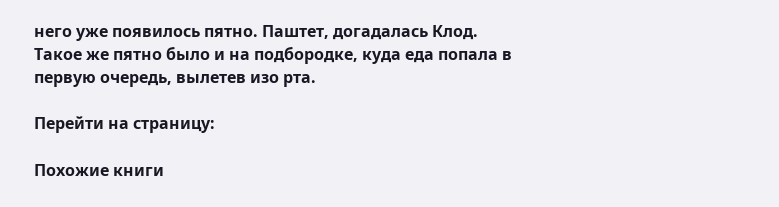него уже появилось пятно. Паштет, догадалась Клод. Такое же пятно было и на подбородке, куда еда попала в первую очередь, вылетев изо рта.

Перейти на страницу:

Похожие книги